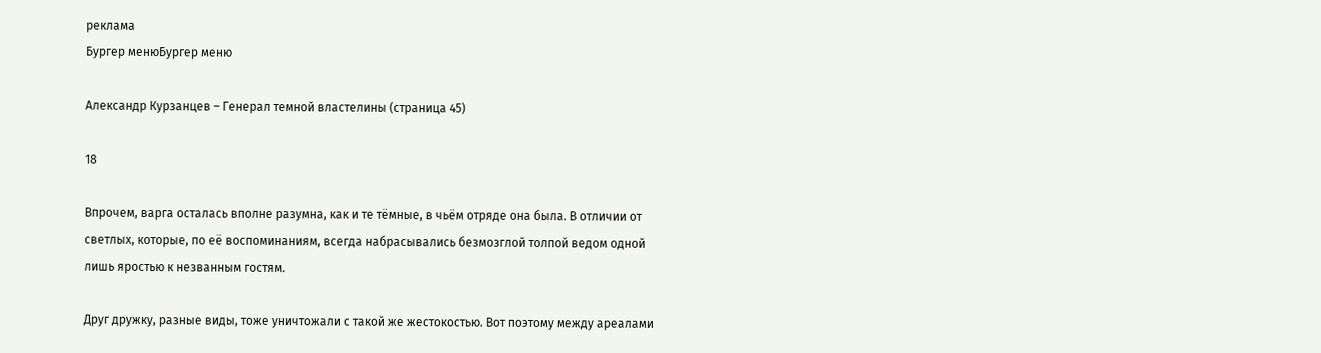реклама
Бургер менюБургер меню

Александр Курзанцев – Генерал темной властелины (страница 45)

18

Впрочем, варга осталась вполне разумна, как и те тёмные, в чьём отряде она была. В отличии от светлых, которые, по её воспоминаниям, всегда набрасывались безмозглой толпой ведом одной лишь яростью к незванным гостям.

Друг дружку, разные виды, тоже уничтожали с такой же жестокостью. Вот поэтому между ареалами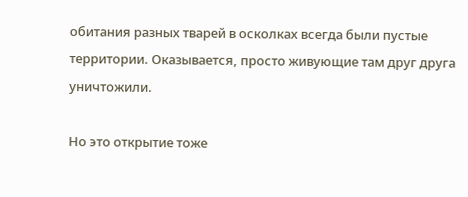обитания разных тварей в осколках всегда были пустые территории. Оказывается, просто живующие там друг друга уничтожили.

Но это открытие тоже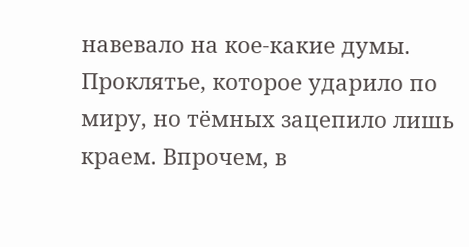навевало на кое-какие думы. Проклятье, которое ударило по миру, но тёмных зацепило лишь краем. Впрочем, в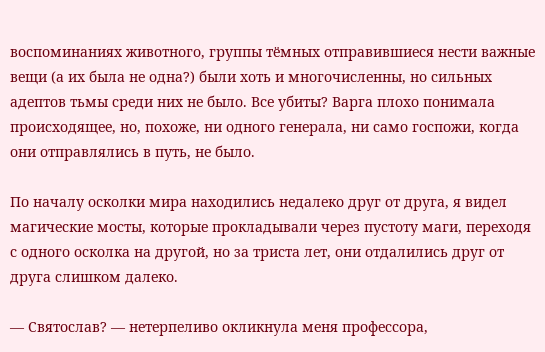воспоминаниях животного, группы тёмных отправившиеся нести важные вещи (а их была не одна?) были хоть и многочисленны, но сильных адептов тьмы среди них не было. Все убиты? Варга плохо понимала происходящее, но, похоже, ни одного генерала, ни само госпожи, когда они отправлялись в путь, не было.

По началу осколки мира находились недалеко друг от друга, я видел магические мосты, которые прокладывали через пустоту маги, переходя с одного осколка на другой, но за триста лет, они отдалились друг от друга слишком далеко.

— Святослав? — нетерпеливо окликнула меня профессора,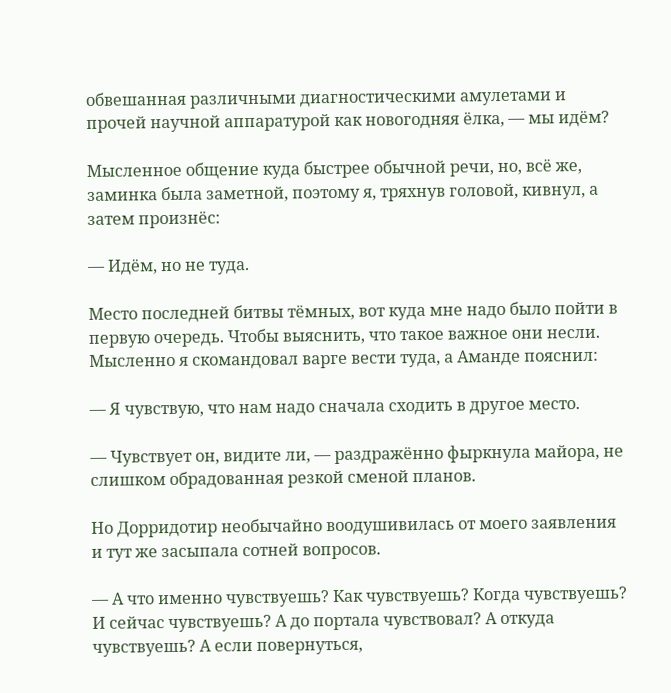обвешанная различными диагностическими амулетами и прочей научной аппаратурой как новогодняя ёлка, — мы идём?

Мысленное общение куда быстрее обычной речи, но, всё же, заминка была заметной, поэтому я, тряхнув головой, кивнул, а затем произнёс:

— Идём, но не туда.

Место последней битвы тёмных, вот куда мне надо было пойти в первую очередь. Чтобы выяснить, что такое важное они несли. Мысленно я скомандовал варге вести туда, а Аманде пояснил:

— Я чувствую, что нам надо сначала сходить в другое место.

— Чувствует он, видите ли, — раздражённо фыркнула майора, не слишком обрадованная резкой сменой планов.

Но Дорридотир необычайно воодушивилась от моего заявления и тут же засыпала сотней вопросов.

— А что именно чувствуешь? Как чувствуешь? Когда чувствуешь? И сейчас чувствуешь? А до портала чувствовал? А откуда чувствуешь? А если повернуться,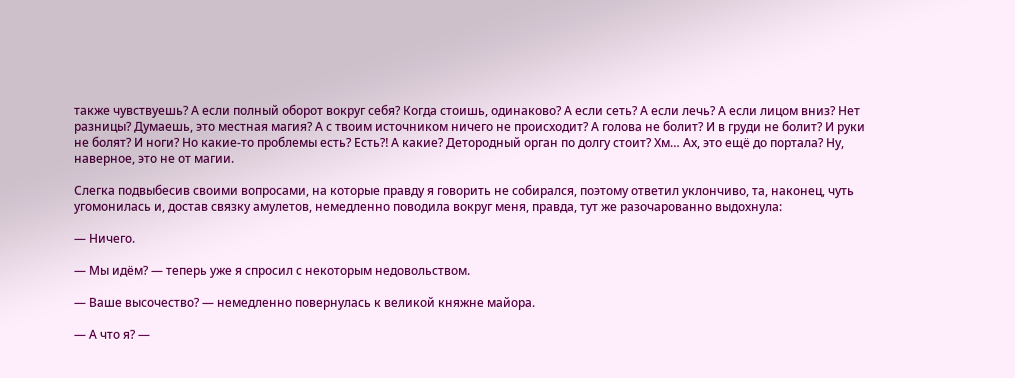также чувствуешь? А если полный оборот вокруг себя? Когда стоишь, одинаково? А если сеть? А если лечь? А если лицом вниз? Нет разницы? Думаешь, это местная магия? А с твоим источником ничего не происходит? А голова не болит? И в груди не болит? И руки не болят? И ноги? Но какие-то проблемы есть? Есть⁈ А какие? Детородный орган по долгу стоит? Хм… Ах, это ещё до портала? Ну, наверное, это не от магии.

Слегка подвыбесив своими вопросами, на которые правду я говорить не собирался, поэтому ответил уклончиво, та, наконец, чуть угомонилась и, достав связку амулетов, немедленно поводила вокруг меня, правда, тут же разочарованно выдохнула:

— Ничего.

— Мы идём? — теперь уже я спросил с некоторым недовольством.

— Ваше высочество? — немедленно повернулась к великой княжне майора.

— А что я? —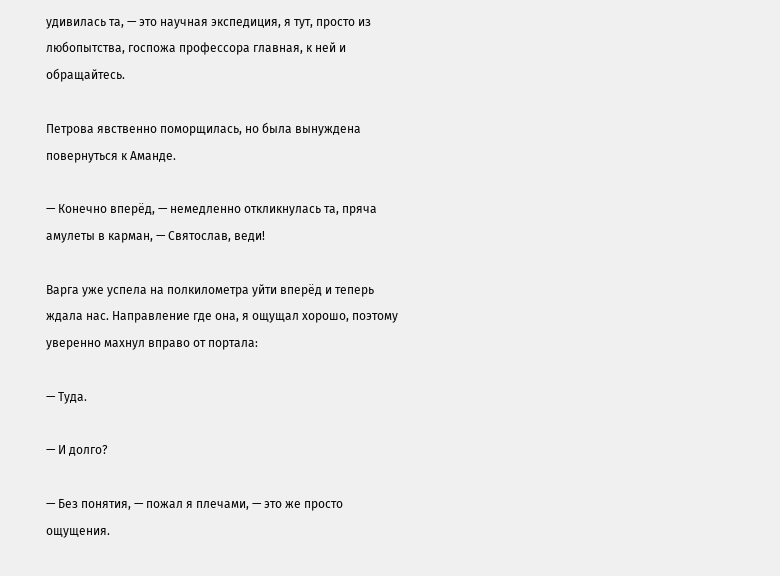удивилась та, — это научная экспедиция, я тут, просто из любопытства, госпожа профессора главная, к ней и обращайтесь.

Петрова явственно поморщилась, но была вынуждена повернуться к Аманде.

— Конечно вперёд, — немедленно откликнулась та, пряча амулеты в карман, — Святослав, веди!

Варга уже успела на полкилометра уйти вперёд и теперь ждала нас. Направление где она, я ощущал хорошо, поэтому уверенно махнул вправо от портала:

— Туда.

— И долго?

— Без понятия, — пожал я плечами, — это же просто ощущения.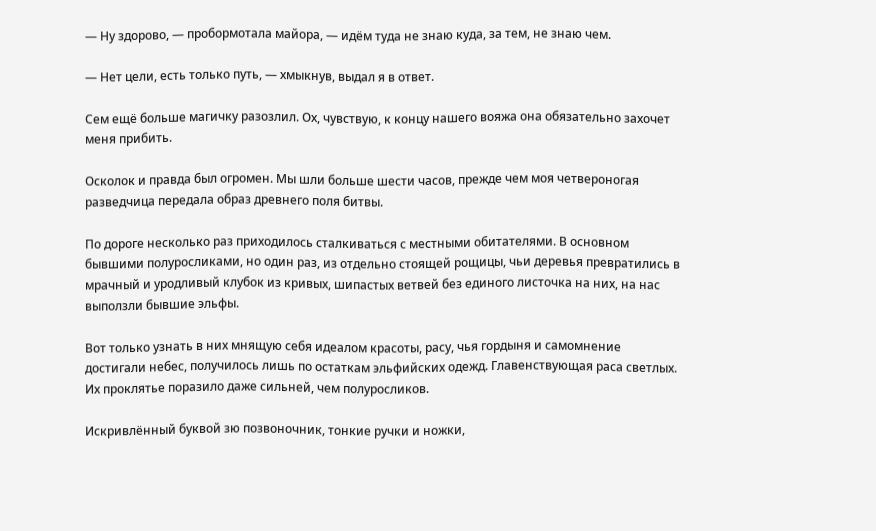— Ну здорово, — пробормотала майора, — идём туда не знаю куда, за тем, не знаю чем.

— Нет цели, есть только путь, — хмыкнув, выдал я в ответ.

Сем ещё больше магичку разозлил. Ох, чувствую, к концу нашего вояжа она обязательно захочет меня прибить.

Осколок и правда был огромен. Мы шли больше шести часов, прежде чем моя четвероногая разведчица передала образ древнего поля битвы.

По дороге несколько раз приходилось сталкиваться с местными обитателями. В основном бывшими полуросликами, но один раз, из отдельно стоящей рощицы, чьи деревья превратились в мрачный и уродливый клубок из кривых, шипастых ветвей без единого листочка на них, на нас выползли бывшие эльфы.

Вот только узнать в них мнящую себя идеалом красоты, расу, чья гордыня и самомнение достигали небес, получилось лишь по остаткам эльфийских одежд. Главенствующая раса светлых. Их проклятье поразило даже сильней, чем полуросликов.

Искривлённый буквой зю позвоночник, тонкие ручки и ножки,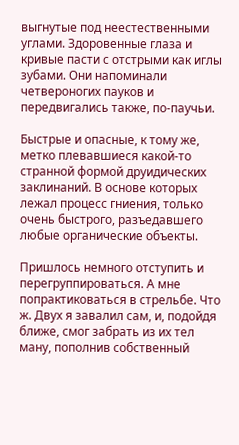выгнутые под неестественными углами. Здоровенные глаза и кривые пасти с отстрыми как иглы зубами. Они напоминали четвероногих пауков и передвигались также, по-паучьи.

Быстрые и опасные, к тому же, метко плевавшиеся какой-то странной формой друидических заклинаний. В основе которых лежал процесс гниения, только очень быстрого, разъедавшего любые органические объекты.

Пришлось немного отступить и перегруппироваться. А мне попрактиковаться в стрельбе. Что ж. Двух я завалил сам, и, подойдя ближе, смог забрать из их тел ману, пополнив собственный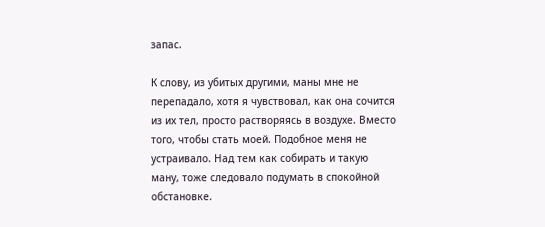запас.

К слову, из убитых другими, маны мне не перепадало, хотя я чувствовал, как она сочится из их тел, просто растворяясь в воздухе. Вместо того, чтобы стать моей. Подобное меня не устраивало. Над тем как собирать и такую ману, тоже следовало подумать в спокойной обстановке.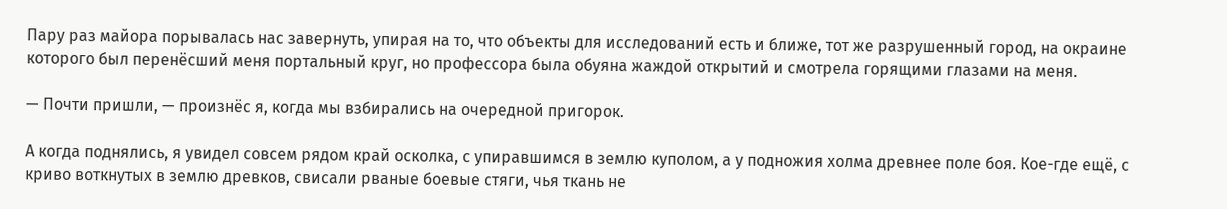Пару раз майора порывалась нас завернуть, упирая на то, что объекты для исследований есть и ближе, тот же разрушенный город, на окраине которого был перенёсший меня портальный круг, но профессора была обуяна жаждой открытий и смотрела горящими глазами на меня.

— Почти пришли, — произнёс я, когда мы взбирались на очередной пригорок.

А когда поднялись, я увидел совсем рядом край осколка, с упиравшимся в землю куполом, а у подножия холма древнее поле боя. Кое-где ещё, с криво воткнутых в землю древков, свисали рваные боевые стяги, чья ткань не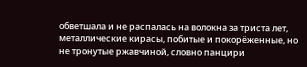обветшала и не распалась на волокна за триста лет, металлические кирасы, побитые и покорёженные, но не тронутые ржавчиной, словно панцири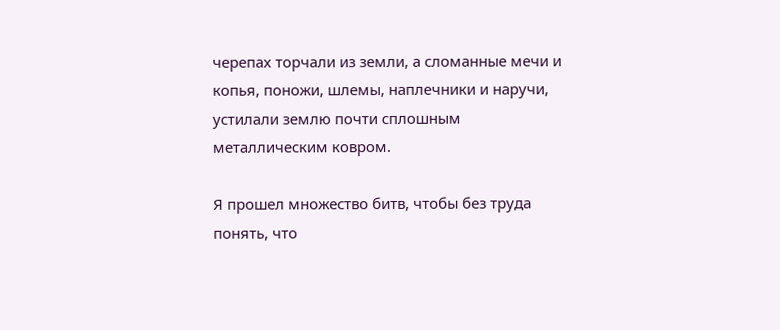черепах торчали из земли, а сломанные мечи и копья, поножи, шлемы, наплечники и наручи, устилали землю почти сплошным металлическим ковром.

Я прошел множество битв, чтобы без труда понять, что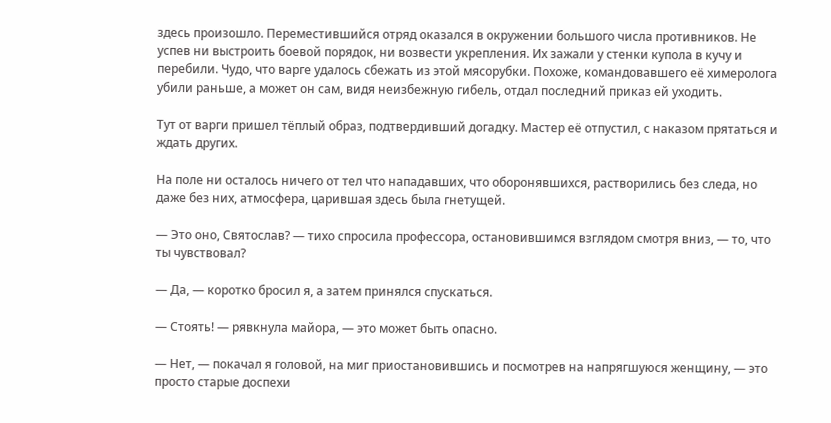здесь произошло. Переместившийся отряд оказался в окружении большого числа противников. Не успев ни выстроить боевой порядок, ни возвести укрепления. Их зажали у стенки купола в кучу и перебили. Чудо, что варге удалось сбежать из этой мясорубки. Похоже, командовавшего её химеролога убили раньше, а может он сам, видя неизбежную гибель, отдал последний приказ ей уходить.

Тут от варги пришел тёплый образ, подтвердивший догадку. Мастер её отпустил, с наказом прятаться и ждать других.

На поле ни осталось ничего от тел что нападавших, что оборонявшихся, растворились без следа, но даже без них, атмосфера, царившая здесь была гнетущей.

— Это оно, Святослав? — тихо спросила профессора, остановившимся взглядом смотря вниз, — то, что ты чувствовал?

— Да, — коротко бросил я, а затем принялся спускаться.

— Стоять! — рявкнула майора, — это может быть опасно.

— Нет, — покачал я головой, на миг приостановившись и посмотрев на напрягшуюся женщину, — это просто старые доспехи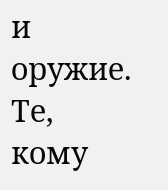и оружие. Те, кому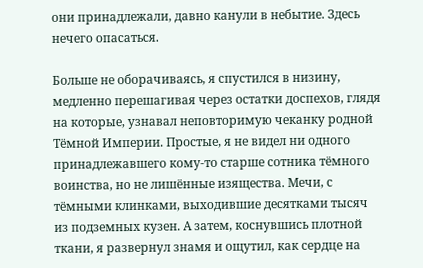они принадлежали, давно канули в небытие. Здесь нечего опасаться.

Больше не оборачиваясь, я спустился в низину, медленно перешагивая через остатки доспехов, глядя на которые, узнавал неповторимую чеканку родной Тёмной Империи. Простые, я не видел ни одного принадлежавшего кому-то старше сотника тёмного воинства, но не лишённые изящества. Мечи, с тёмными клинками, выходившие десятками тысяч из подземных кузен. А затем, коснувшись плотной ткани, я развернул знамя и ощутил, как сердце на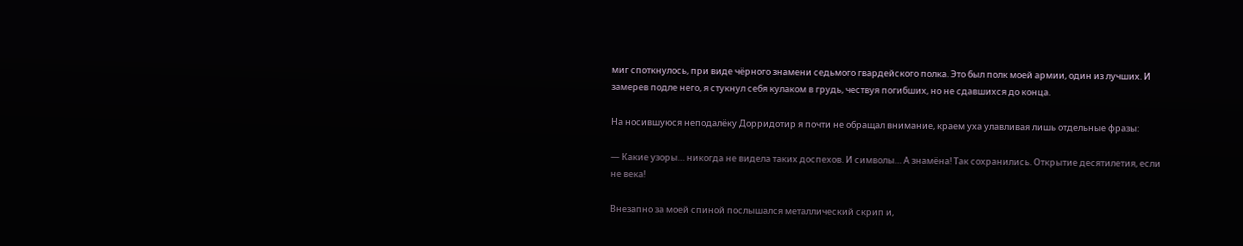миг споткнулось, при виде чёрного знамени седьмого гвардейского полка. Это был полк моей армии, один из лучших. И замерев подле него, я стукнул себя кулаком в грудь, чествуя погибших, но не сдавшихся до конца.

На носившуюся неподалёку Дорридотир я почти не обращал внимание, краем уха улавливая лишь отдельные фразы:

— Какие узоры… никогда не видела таких доспехов. И символы… А знамёна! Так сохранились. Открытие десятилетия, если не века!

Внезапно за моей спиной послышался металлический скрип и,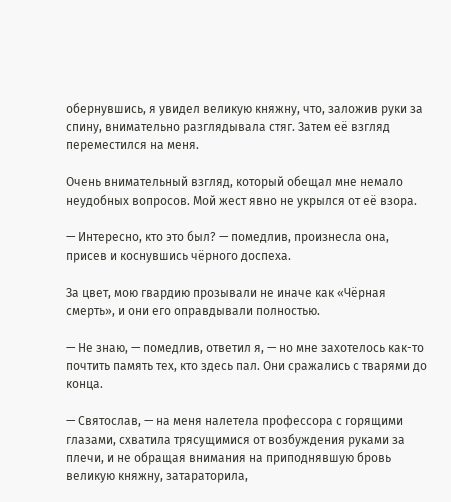обернувшись, я увидел великую княжну, что, заложив руки за спину, внимательно разглядывала стяг. Затем её взгляд переместился на меня.

Очень внимательный взгляд, который обещал мне немало неудобных вопросов. Мой жест явно не укрылся от её взора.

— Интересно, кто это был? — помедлив, произнесла она, присев и коснувшись чёрного доспеха.

За цвет, мою гвардию прозывали не иначе как «Чёрная смерть», и они его оправдывали полностью.

— Не знаю, — помедлив, ответил я, — но мне захотелось как-то почтить память тех, кто здесь пал. Они сражались с тварями до конца.

— Святослав, — на меня налетела профессора с горящими глазами, схватила трясущимися от возбуждения руками за плечи, и не обращая внимания на приподнявшую бровь великую княжну, затараторила,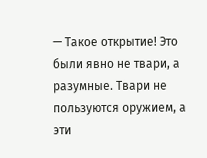— Такое открытие! Это были явно не твари, а разумные. Твари не пользуются оружием, а эти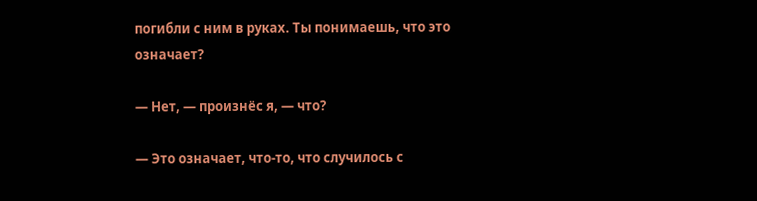погибли с ним в руках. Ты понимаешь, что это означает?

— Нет, — произнёс я, — что?

— Это означает, что-то, что случилось с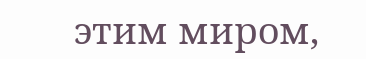этим миром,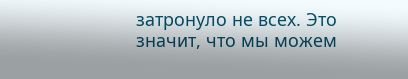затронуло не всех. Это значит, что мы можем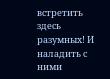встретить здесь разумных! И наладить с ними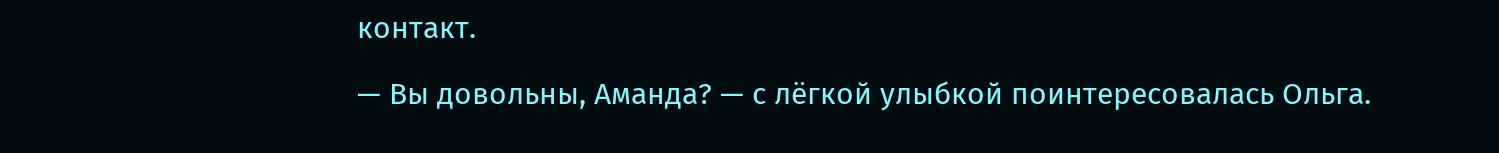контакт.

— Вы довольны, Аманда? — с лёгкой улыбкой поинтересовалась Ольга.